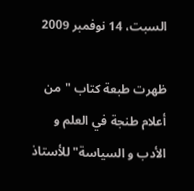السبت، 14 نوفمبر 2009

ظهرت طبعة كتاب "من أعلام طنجة في العلم و الأدب و السياسة" للأستاذ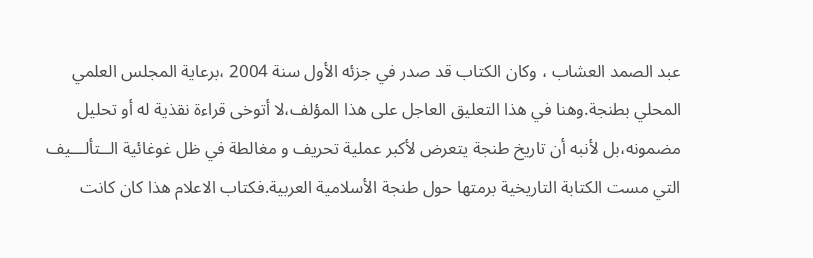عبد الصمد العشاب ، وكان الكتاب قد صدر في جزئه الأول سنة 2004 ،برعاية المجلس العلمي المحلي بطنجة.وهنا في هذا التعليق العاجل على هذا المؤلف،لا أتوخى قراءة نقذية له أو تحليل مضمونه،بل لأنبه أن تاريخ طنجة يتعرض لأكبر عملية تحريف و مغالطة في ظل غوغائية الــتألـــيف التي مست الكتابة التاريخية برمتها حول طنجة الأسلامية العربية.فكتاب الاعلام هذا كان كانت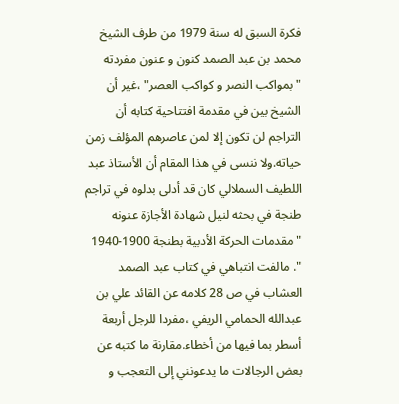فكرة السبق له سنة 1979 من طرف الشيخ محمد بن عبد الصمد كنون و عنون مفردته "بمواكب النصر و كواكب العصر" ،غير أن الشيخ بين في مقدمة افتتاحية كتابه أن التراجم لن تكون إلا لمن عاصرهم المؤلف زمن حياته.ولا ننسى في هذا المقام أن الأستاذ عبد اللطيف السملالي كان قد أدلى بدلوه في تراجم طنجة في بحثه لنيل شهادة الأجازة عنونه "مقدمات الحركة الأدبية بطنجة 1900-1940 ". مالفت انتباهي في كتاب عبد الصمد العشاب في ص 28 كلامه عن القائد علي بن عبدالله الحمامي الريفي ،مفردا للرجل أربعة أسطر بما فيها من أخطاء.مقارنة ما كتبه عن بعض الرجالات ما يدعونني إلى التعجب و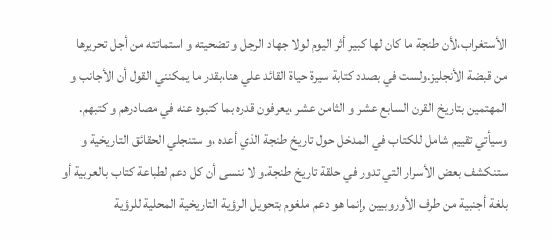الأستغراب،لأن طنجة ما كان لها كبير أثر اليوم لولا جهاد الرجل و تضحيته و استماتته من أجل تحريرها من قبضة الأنجليز.ولست في بصدد كتابة سيرة حياة القائد علي هنا،بقدر ما يمكنني القول أن الأجانب و المهتمين بتاريخ القرن السابع عشر و الثامن عشر ،يعرفون قدره بما كتبوه عنه في مصادرهم و كتبهم. وسيأتي تقييم شامل للكتاب في المدخل حول تاريخ طنجة الذي أعده ،و ستنجلي الحقائق التاريخية و ستنكشف بعض الأسرار التي تدور في حلقة تاريخ طنجة.و لا ننسى أن كل دعم لطباعة كتاب بالعربية أو بلغة أجنبية من طرف الأوروبيين ,إنما هو دعم ملغوم بتحويل الرؤية التاريخية المحلية للرؤية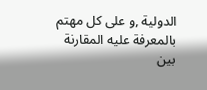الدولية ,و على كل مهتم بالمعرفة عليه المقارنة بين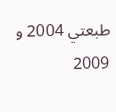طبعتي 2004 و 2009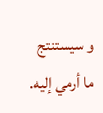و سيستنتج ما أرمي إليه.